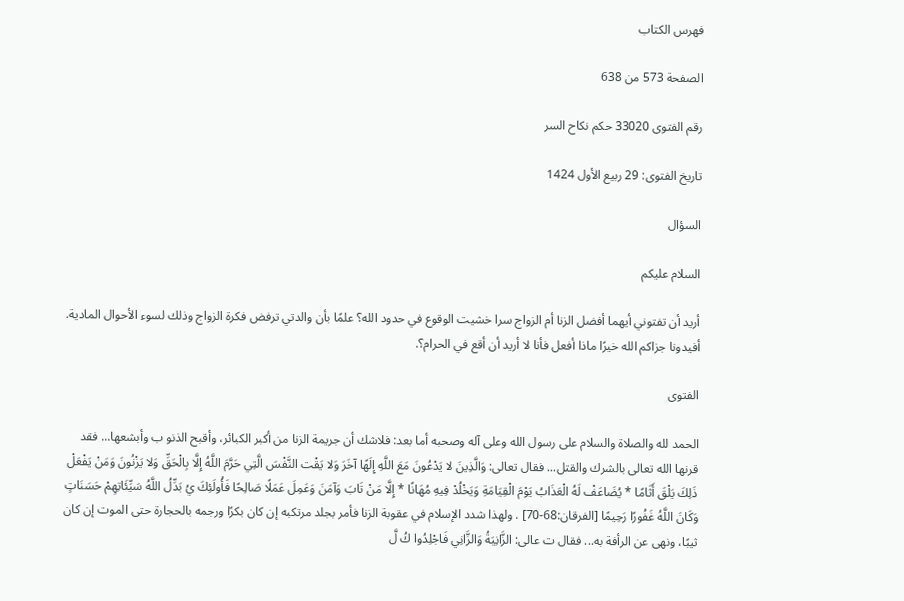فهرس الكتاب

الصفحة 573 من 638

رقم الفتوى 33020 حكم نكاح السر

تاريخ الفتوى: 29 ربيع الأول 1424

السؤال

السلام عليكم

أريد أن تفتوني أيهما أفضل الزنا أم الزواج سرا خشيت الوقوع في حدود الله؟ علمًا بأن والدتي ترفض فكرة الزواج وذلك لسوء الأحوال المادية. أفيدونا جزاكم الله خيرًا ماذا أفعل فأنا لا أريد أن أقع في الحرام؟.

الفتوى

الحمد لله والصلاة والسلام على رسول الله وعلى آله وصحبه أما بعد: فلاشك أن جريمة الزنا من أكبر الكبائر، وأقبح الذنو ب وأبشعها... فقد قرنها الله تعالى بالشرك والقتل... فقال تعالى: وَالَّذِينَ لا يَدْعُونَ مَعَ اللَّهِ إِلَهًا آخَرَ وَلا يَقْت النَّفْسَ الَّتِي حَرَّمَ اللَّهُ إِلَّا بِالْحَقِّ وَلا يَزْنُونَ وَمَنْ يَفْعَلْ ذَلِكَ يَلْقَ أَثَامًا * يُضَاعَفْ لَهُ الْعَذَابُ يَوْمَ الْقِيَامَةِ وَيَخْلُدْ فِيهِ مُهَانًا * إِلَّا مَنْ تَابَ وَآمَنَ وَعَمِلَ عَمَلًا صَالِحًا فَأُولَئِكَ يُ بَدِّلُ اللَّهُ سَيِّئَاتِهِمْ حَسَنَاتٍ وَكَانَ اللَّهُ غَفُورًا رَحِيمًا [الفرقان:68-70] . ولهذا شدد الإسلام في عقوبة الزنا فأمر بجلد مرتكبه إن كان بكرًا ورجمه بالحجارة حتى الموت إن كان ثيبًا، ونهى عن الرأفة به... فقال ت عالى: الزَّانِيَةُ وَالزَّانِي فَاجْلِدُوا كُ لَّ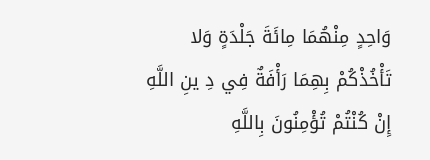وَاحِدٍ مِنْهُمَا مِائَةَ جَلْدَةٍ وَلا تَأْخُذْكُمْ بِهِمَا رَأْفَةٌ فِي دِ ينِ اللَّهِ إِنْ كُنْتُمْ تُؤْمِنُونَ بِاللَّهِ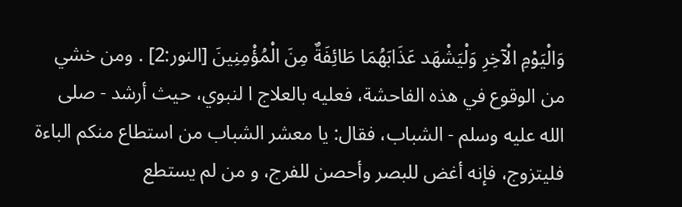وَالْيَوْمِ الْآخِرِ وَلْيَشْهَد عَذَابَهُمَا طَائِفَةٌ مِنَ الْمُؤْمِنِينَ [النور:2] . ومن خشي من الوقوع في هذه الفاحشة، فعليه بالعلاج ا لنبوي، حيث أرشد - صلى الله عليه وسلم - الشباب، فقال: يا معشر الشباب من استطاع منكم الباءة فليتزوج، فإنه أغض للبصر وأحصن للفرج، و من لم يستطع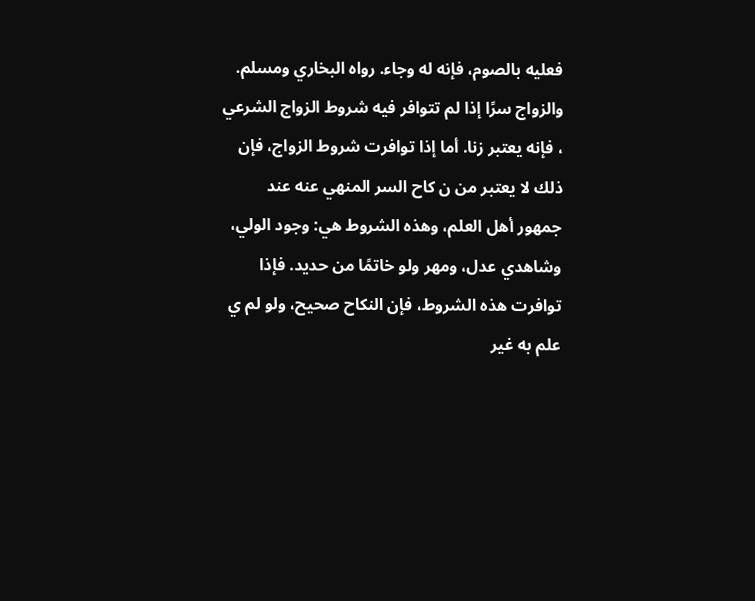فعليه بالصوم، فإنه له وجاء. رواه البخاري ومسلم. والزواج سرًا إذا لم تتوافر فيه شروط الزواج الشرعي ، فإنه يعتبر زنا. أما إذا توافرت شروط الزواج، فإن ذلك لا يعتبر من ن كاح السر المنهي عنه عند جمهور أهل العلم، وهذه الشروط هي: وجود الولي، وشاهدي عدل، ومهر ولو خاتمًا من حديد. فإذا توافرت هذه الشروط، فإن النكاح صحيح، ولو لم ي علم به غير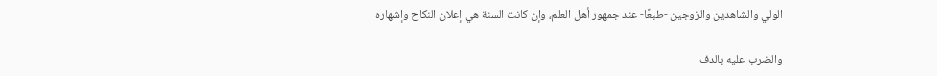الولي والشاهدين والزوجين -طبعًا- عند جمهور أهل العلم، وإن كانت السنة هي إعلان النكاح وإشهاره

والضرب عليه بالدف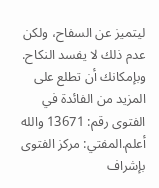ليتميز عن السفاح، ولكن عدم ذلك لا يفسد النكاح. وبإمكانك أن تطلع على المزيد من الفائدة في الفتوى رقم: 13671 والله أعلم.المفتي: مركز الفتوى بإشراف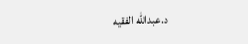د.عبدالله الفقيه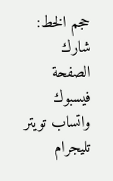حجم الخط:
شارك الصفحة
فيسبوك واتساب تويتر تليجرام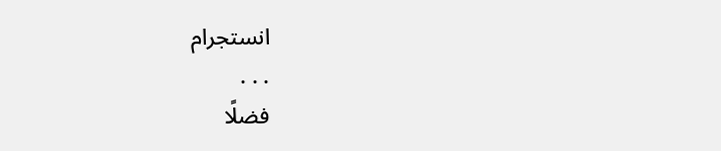انستجرام
. . .
فضلًا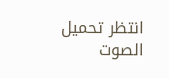انتظر تحميل الصوت